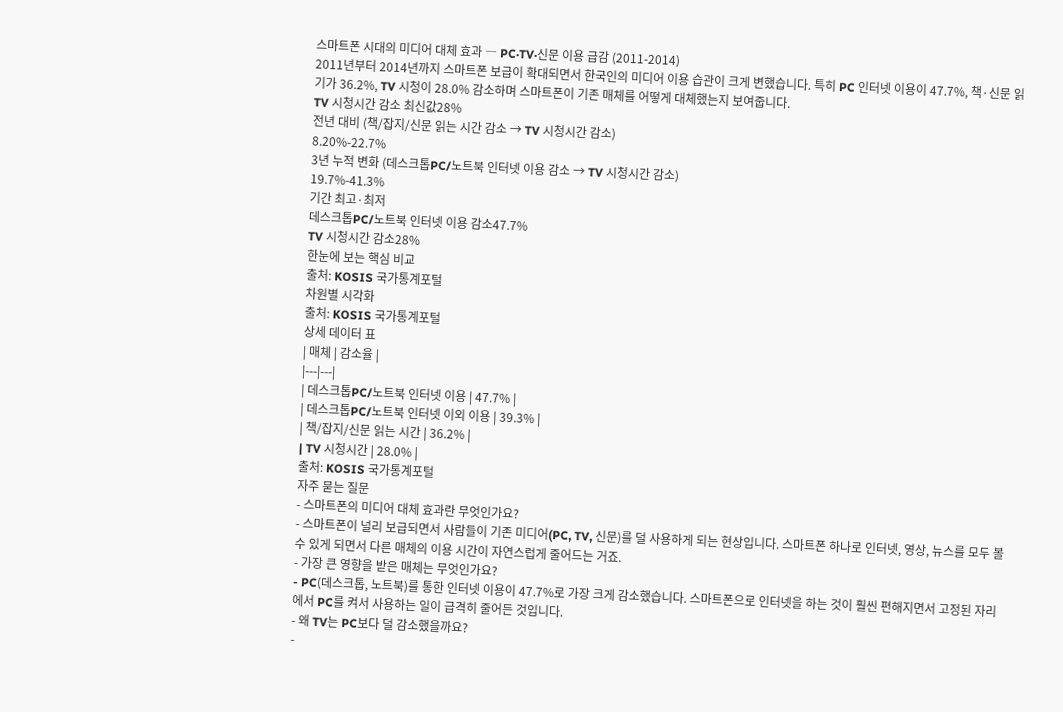스마트폰 시대의 미디어 대체 효과 ― PC·TV·신문 이용 급감 (2011-2014)
2011년부터 2014년까지 스마트폰 보급이 확대되면서 한국인의 미디어 이용 습관이 크게 변했습니다. 특히 PC 인터넷 이용이 47.7%, 책·신문 읽기가 36.2%, TV 시청이 28.0% 감소하며 스마트폰이 기존 매체를 어떻게 대체했는지 보여줍니다.
TV 시청시간 감소 최신값28%
전년 대비 (책/잡지/신문 읽는 시간 감소 → TV 시청시간 감소)
8.20%-22.7%
3년 누적 변화 (데스크톱PC/노트북 인터넷 이용 감소 → TV 시청시간 감소)
19.7%-41.3%
기간 최고·최저
데스크톱PC/노트북 인터넷 이용 감소47.7%
TV 시청시간 감소28%
한눈에 보는 핵심 비교
출처: KOSIS 국가통계포털
차원별 시각화
출처: KOSIS 국가통계포털
상세 데이터 표
| 매체 | 감소율 |
|---|---|
| 데스크톱PC/노트북 인터넷 이용 | 47.7% |
| 데스크톱PC/노트북 인터넷 이외 이용 | 39.3% |
| 책/잡지/신문 읽는 시간 | 36.2% |
| TV 시청시간 | 28.0% |
출처: KOSIS 국가통계포털
자주 묻는 질문
- 스마트폰의 미디어 대체 효과란 무엇인가요?
- 스마트폰이 널리 보급되면서 사람들이 기존 미디어(PC, TV, 신문)를 덜 사용하게 되는 현상입니다. 스마트폰 하나로 인터넷, 영상, 뉴스를 모두 볼 수 있게 되면서 다른 매체의 이용 시간이 자연스럽게 줄어드는 거죠.
- 가장 큰 영향을 받은 매체는 무엇인가요?
- PC(데스크톱, 노트북)를 통한 인터넷 이용이 47.7%로 가장 크게 감소했습니다. 스마트폰으로 인터넷을 하는 것이 훨씬 편해지면서 고정된 자리에서 PC를 켜서 사용하는 일이 급격히 줄어든 것입니다.
- 왜 TV는 PC보다 덜 감소했을까요?
-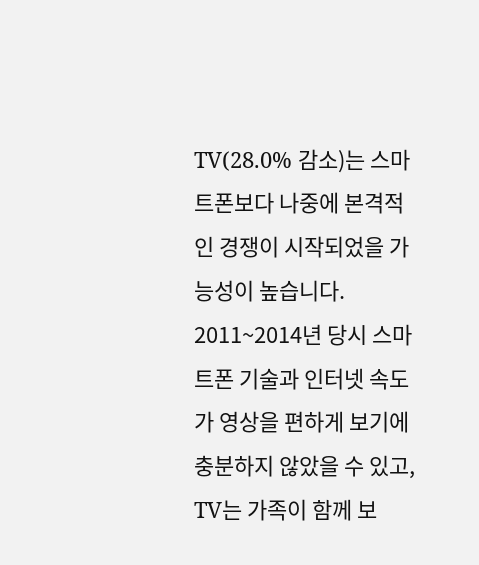TV(28.0% 감소)는 스마트폰보다 나중에 본격적인 경쟁이 시작되었을 가능성이 높습니다. 2011~2014년 당시 스마트폰 기술과 인터넷 속도가 영상을 편하게 보기에 충분하지 않았을 수 있고, TV는 가족이 함께 보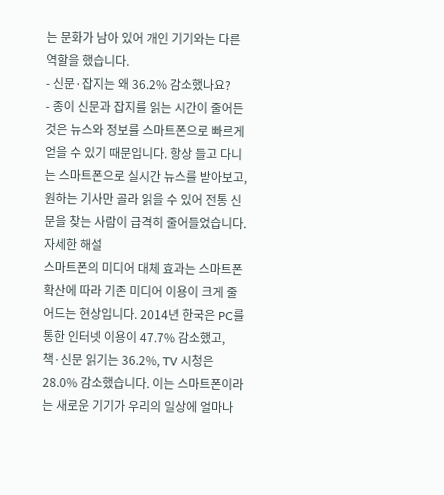는 문화가 남아 있어 개인 기기와는 다른 역할을 했습니다.
- 신문·잡지는 왜 36.2% 감소했나요?
- 종이 신문과 잡지를 읽는 시간이 줄어든 것은 뉴스와 정보를 스마트폰으로 빠르게 얻을 수 있기 때문입니다. 항상 들고 다니는 스마트폰으로 실시간 뉴스를 받아보고, 원하는 기사만 골라 읽을 수 있어 전통 신문을 찾는 사람이 급격히 줄어들었습니다.
자세한 해설
스마트폰의 미디어 대체 효과는 스마트폰 확산에 따라 기존 미디어 이용이 크게 줄어드는 현상입니다. 2014년 한국은 PC를 통한 인터넷 이용이 47.7% 감소했고, 책·신문 읽기는 36.2%, TV 시청은 28.0% 감소했습니다. 이는 스마트폰이라는 새로운 기기가 우리의 일상에 얼마나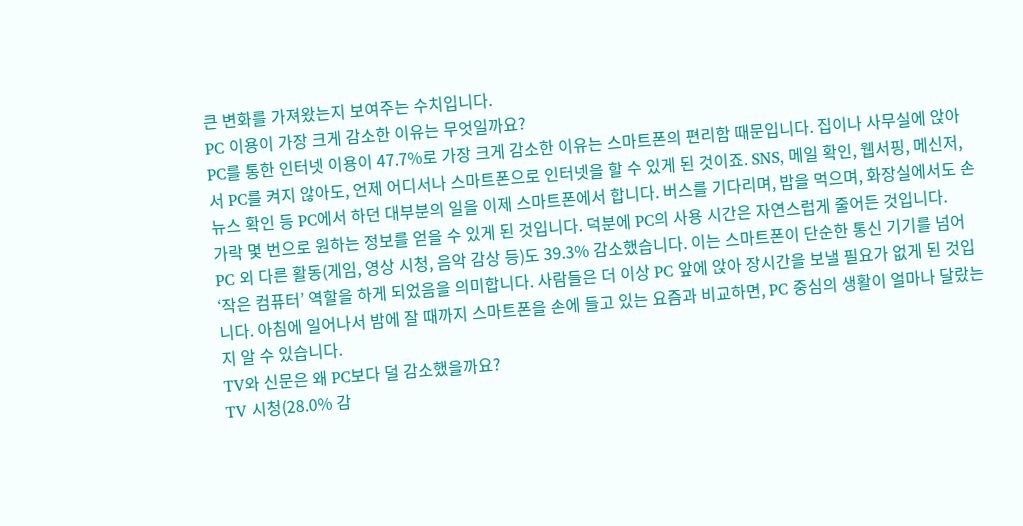큰 변화를 가져왔는지 보여주는 수치입니다.
PC 이용이 가장 크게 감소한 이유는 무엇일까요?
PC를 통한 인터넷 이용이 47.7%로 가장 크게 감소한 이유는 스마트폰의 편리함 때문입니다. 집이나 사무실에 앉아서 PC를 켜지 않아도, 언제 어디서나 스마트폰으로 인터넷을 할 수 있게 된 것이죠. SNS, 메일 확인, 웹서핑, 메신저, 뉴스 확인 등 PC에서 하던 대부분의 일을 이제 스마트폰에서 합니다. 버스를 기다리며, 밥을 먹으며, 화장실에서도 손가락 몇 번으로 원하는 정보를 얻을 수 있게 된 것입니다. 덕분에 PC의 사용 시간은 자연스럽게 줄어든 것입니다.
PC 외 다른 활동(게임, 영상 시청, 음악 감상 등)도 39.3% 감소했습니다. 이는 스마트폰이 단순한 통신 기기를 넘어 ‘작은 컴퓨터’ 역할을 하게 되었음을 의미합니다. 사람들은 더 이상 PC 앞에 앉아 장시간을 보낼 필요가 없게 된 것입니다. 아침에 일어나서 밤에 잘 때까지 스마트폰을 손에 들고 있는 요즘과 비교하면, PC 중심의 생활이 얼마나 달랐는지 알 수 있습니다.
TV와 신문은 왜 PC보다 덜 감소했을까요?
TV 시청(28.0% 감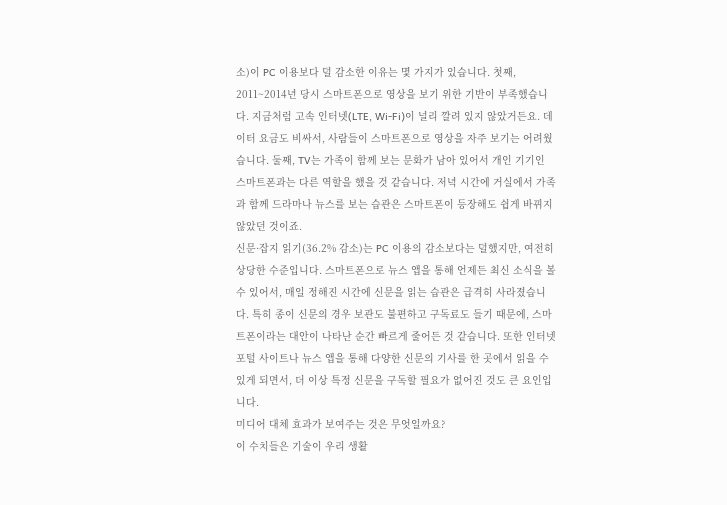소)이 PC 이용보다 덜 감소한 이유는 몇 가지가 있습니다. 첫째, 2011~2014년 당시 스마트폰으로 영상을 보기 위한 기반이 부족했습니다. 지금처럼 고속 인터넷(LTE, Wi-Fi)이 널리 깔려 있지 않았거든요. 데이터 요금도 비싸서, 사람들이 스마트폰으로 영상을 자주 보기는 어려웠습니다. 둘째, TV는 가족이 함께 보는 문화가 남아 있어서 개인 기기인 스마트폰과는 다른 역할을 했을 것 같습니다. 저녁 시간에 거실에서 가족과 함께 드라마나 뉴스를 보는 습관은 스마트폰이 등장해도 쉽게 바뀌지 않았던 것이죠.
신문·잡지 읽기(36.2% 감소)는 PC 이용의 감소보다는 덜했지만, 여전히 상당한 수준입니다. 스마트폰으로 뉴스 앱을 통해 언제든 최신 소식을 볼 수 있어서, 매일 정해진 시간에 신문을 읽는 습관은 급격히 사라졌습니다. 특히 종이 신문의 경우 보관도 불편하고 구독료도 들기 때문에, 스마트폰이라는 대안이 나타난 순간 빠르게 줄어든 것 같습니다. 또한 인터넷 포털 사이트나 뉴스 앱을 통해 다양한 신문의 기사를 한 곳에서 읽을 수 있게 되면서, 더 이상 특정 신문을 구독할 필요가 없어진 것도 큰 요인입니다.
미디어 대체 효과가 보여주는 것은 무엇일까요?
이 수치들은 기술이 우리 생활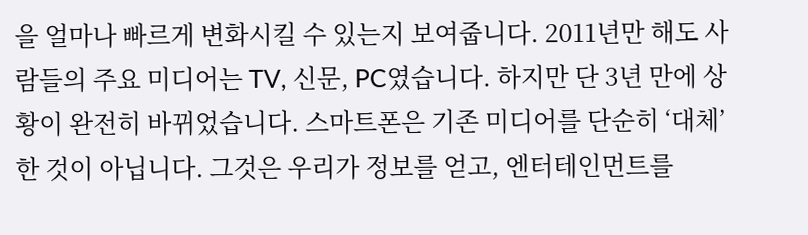을 얼마나 빠르게 변화시킬 수 있는지 보여줍니다. 2011년만 해도 사람들의 주요 미디어는 TV, 신문, PC였습니다. 하지만 단 3년 만에 상황이 완전히 바뀌었습니다. 스마트폰은 기존 미디어를 단순히 ‘대체’한 것이 아닙니다. 그것은 우리가 정보를 얻고, 엔터테인먼트를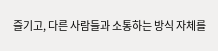즐기고, 다른 사람들과 소통하는 방식 자체를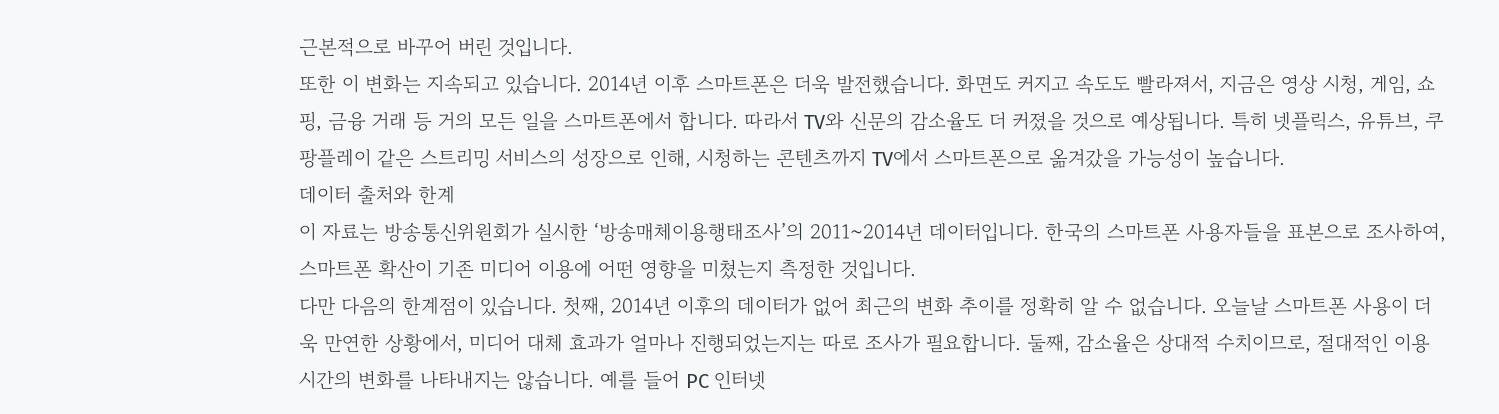근본적으로 바꾸어 버린 것입니다.
또한 이 변화는 지속되고 있습니다. 2014년 이후 스마트폰은 더욱 발전했습니다. 화면도 커지고 속도도 빨라져서, 지금은 영상 시청, 게임, 쇼핑, 금융 거래 등 거의 모든 일을 스마트폰에서 합니다. 따라서 TV와 신문의 감소율도 더 커졌을 것으로 예상됩니다. 특히 넷플릭스, 유튜브, 쿠팡플레이 같은 스트리밍 서비스의 성장으로 인해, 시청하는 콘텐츠까지 TV에서 스마트폰으로 옮겨갔을 가능성이 높습니다.
데이터 출처와 한계
이 자료는 방송통신위원회가 실시한 ‘방송매체이용행태조사’의 2011~2014년 데이터입니다. 한국의 스마트폰 사용자들을 표본으로 조사하여, 스마트폰 확산이 기존 미디어 이용에 어떤 영향을 미쳤는지 측정한 것입니다.
다만 다음의 한계점이 있습니다. 첫째, 2014년 이후의 데이터가 없어 최근의 변화 추이를 정확히 알 수 없습니다. 오늘날 스마트폰 사용이 더욱 만연한 상황에서, 미디어 대체 효과가 얼마나 진행되었는지는 따로 조사가 필요합니다. 둘째, 감소율은 상대적 수치이므로, 절대적인 이용 시간의 변화를 나타내지는 않습니다. 예를 들어 PC 인터넷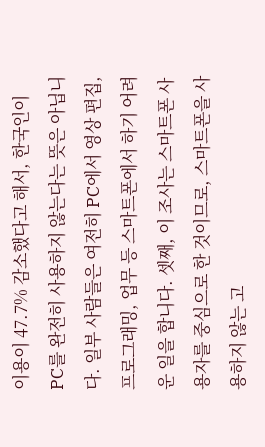이용이 47.7% 감소했다고 해서, 한국인이 PC를 완전히 사용하지 않는다는 뜻은 아닙니다. 일부 사람들은 여전히 PC에서 영상 편집, 프로그래밍, 업무 등 스마트폰에서 하기 어려운 일을 합니다. 셋째, 이 조사는 스마트폰 사용자를 중심으로 한 것이므로, 스마트폰을 사용하지 않는 고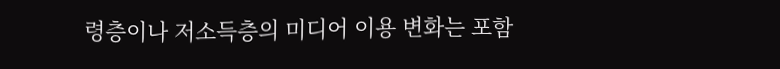령층이나 저소득층의 미디어 이용 변화는 포함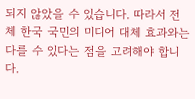되지 않았을 수 있습니다. 따라서 전체 한국 국민의 미디어 대체 효과와는 다를 수 있다는 점을 고려해야 합니다.